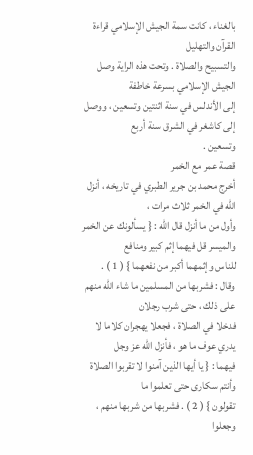بالغناء ، كانت سمة الجيش الإسلامي قراءة القرآن والتهليل
والتسبيح والصلاة . وتحت هذه الراية وصل الجيش الإسلامي بسرعة خاطفة
إلى الأندلس في سنة اثنتين وتسعين ، ووصل إلى كاشغر في الشرق سنة أربع
وتسعين .
قصة عمر مع الخمر
أخرج محمد بن جرير الطبري في تاريخه ، أنزل الله في الخمر ثلاث مرات ،
وأول من ما أنزل قال الله : { يسألونك عن الخمر والميسر قل فيهما إثم كبير ومنافع
للناس وإثمهما أكبر من نفعهما } ( 1 ) .
وقال : فشربها من المسلمين ما شاء الله منهم على ذلك ، حتى شرب رجلان
فدخلا في الصلاة ، فجعلا يهجران كلاما لا يدري عوف ما هو ، فأنزل الله عز وجل
فيهما : { يا أيها الذين آمنوا لا تقربوا الصلاة وأنتم سكارى حتى تعلموا ما
تقولون } ( 2 ) . فشربها من شربها منهم ، وجعلوا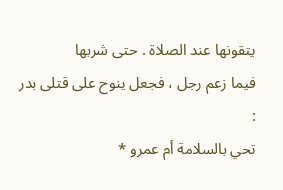يتقونها عند الصلاة . حتى شربها
فيما زعم رجل ، فجعل ينوح على قتلى بدر :
تحي بالسلامة أم عمرو *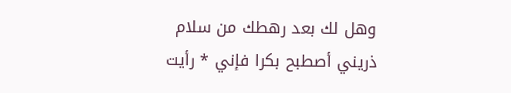وهل لك بعد رهطك من سلام
ذريني أصطبح بكرا فإني * رأيت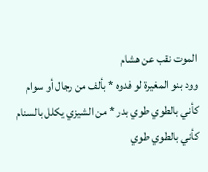الموت نقب عن هشام
وود بنو المغيرة لو فدوه * بألف من رجال أو سوام
كأني بالطوي طوي بدر * من الشيزي يكلل بالسنام
كأني بالطوي طوي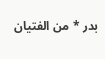بدر * من الفتيان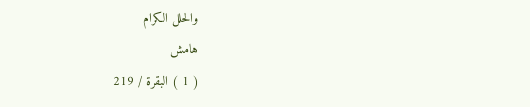والحلل الكرام
هامش
( 1 ) البقرة / 219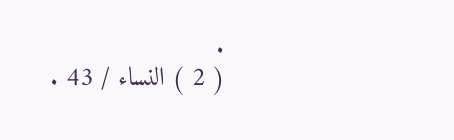.
( 2 ) النساء / 43 .